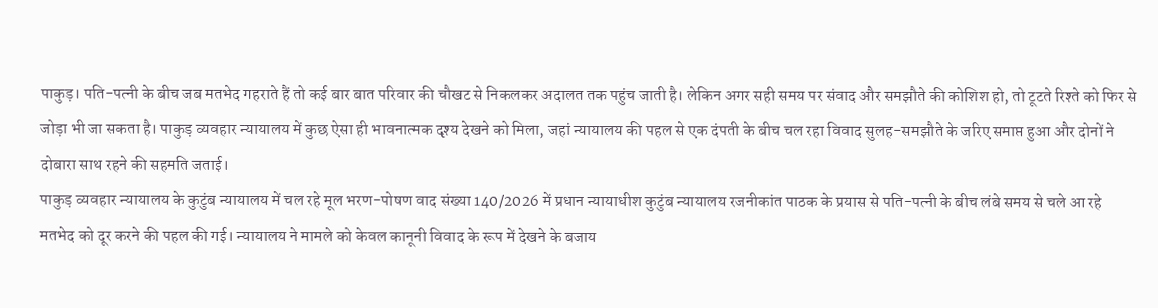पाकुड़। पति-पत्नी के बीच जब मतभेद गहराते हैं तो कई बार बात परिवार की चौखट से निकलकर अदालत तक पहुंच जाती है। लेकिन अगर सही समय पर संवाद और समझौते की कोशिश हो, तो टूटते रिश्ते को फिर से जोड़ा भी जा सकता है। पाकुड़ व्यवहार न्यायालय में कुछ ऐसा ही भावनात्मक दृश्य देखने को मिला, जहां न्यायालय की पहल से एक दंपती के बीच चल रहा विवाद सुलह-समझौते के जरिए समाप्त हुआ और दोनों ने दोबारा साथ रहने की सहमति जताई।
पाकुड़ व्यवहार न्यायालय के कुटुंब न्यायालय में चल रहे मूल भरण-पोषण वाद संख्या 140/2026 में प्रधान न्यायाधीश कुटुंब न्यायालय रजनीकांत पाठक के प्रयास से पति-पत्नी के बीच लंबे समय से चले आ रहे मतभेद को दूर करने की पहल की गई। न्यायालय ने मामले को केवल कानूनी विवाद के रूप में देखने के बजाय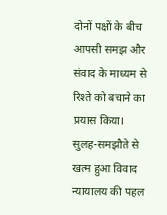दोनों पक्षों के बीच आपसी समझ और संवाद के माध्यम से रिश्ते को बचाने का प्रयास किया।
सुलह-समझौते से खत्म हुआ विवाद
न्यायालय की पहल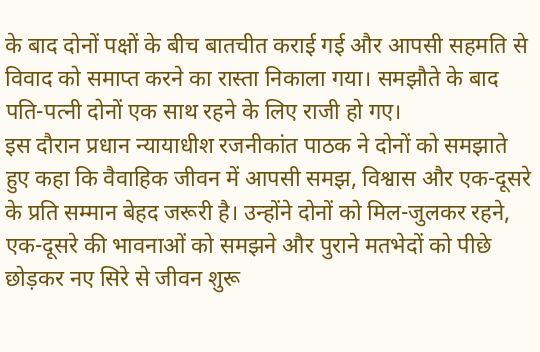के बाद दोनों पक्षों के बीच बातचीत कराई गई और आपसी सहमति से विवाद को समाप्त करने का रास्ता निकाला गया। समझौते के बाद पति-पत्नी दोनों एक साथ रहने के लिए राजी हो गए।
इस दौरान प्रधान न्यायाधीश रजनीकांत पाठक ने दोनों को समझाते हुए कहा कि वैवाहिक जीवन में आपसी समझ, विश्वास और एक-दूसरे के प्रति सम्मान बेहद जरूरी है। उन्होंने दोनों को मिल-जुलकर रहने, एक-दूसरे की भावनाओं को समझने और पुराने मतभेदों को पीछे छोड़कर नए सिरे से जीवन शुरू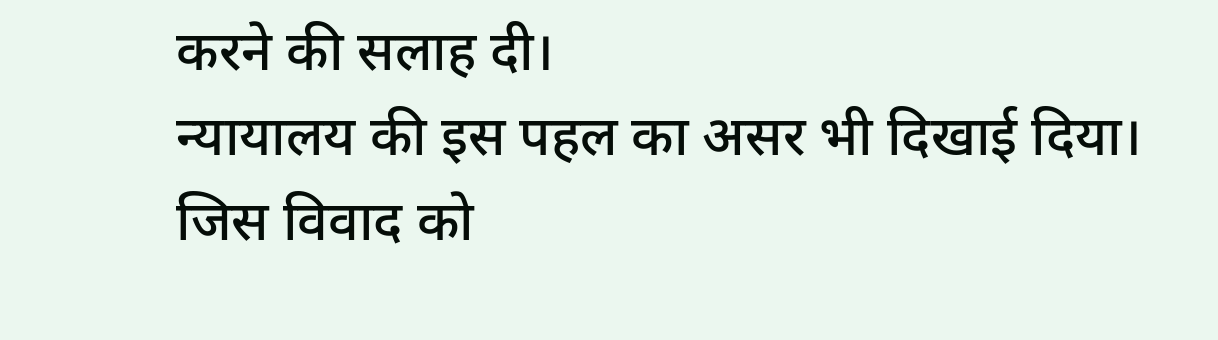करने की सलाह दी।
न्यायालय की इस पहल का असर भी दिखाई दिया। जिस विवाद को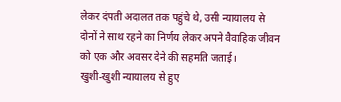लेकर दंपती अदालत तक पहुंचे थे, उसी न्यायालय से दोनों ने साथ रहने का निर्णय लेकर अपने वैवाहिक जीवन को एक और अवसर देने की सहमति जताई।
खुशी-खुशी न्यायालय से हुए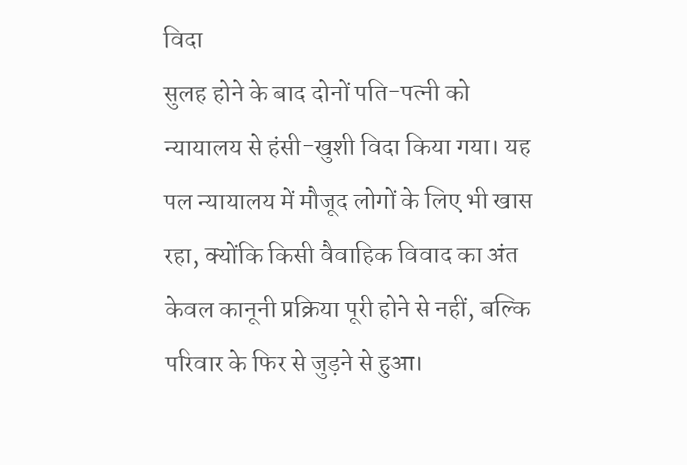विदा
सुलह होने के बाद दोनों पति-पत्नी को न्यायालय से हंसी-खुशी विदा किया गया। यह पल न्यायालय में मौजूद लोगों के लिए भी खास रहा, क्योंकि किसी वैवाहिक विवाद का अंत केवल कानूनी प्रक्रिया पूरी होने से नहीं, बल्कि परिवार के फिर से जुड़ने से हुआ।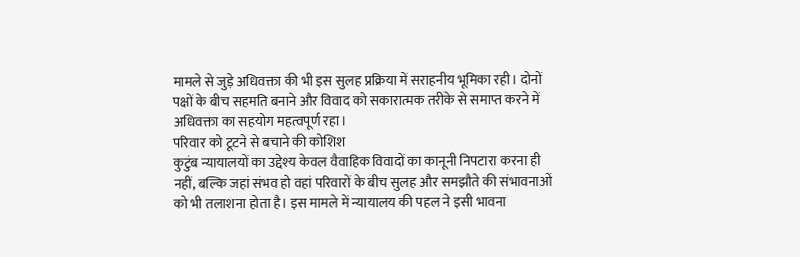मामले से जुड़े अधिवक्ता की भी इस सुलह प्रक्रिया में सराहनीय भूमिका रही। दोनों पक्षों के बीच सहमति बनाने और विवाद को सकारात्मक तरीके से समाप्त करने में अधिवक्ता का सहयोग महत्वपूर्ण रहा।
परिवार को टूटने से बचाने की कोशिश
कुटुंब न्यायालयों का उद्देश्य केवल वैवाहिक विवादों का कानूनी निपटारा करना ही नहीं, बल्कि जहां संभव हो वहां परिवारों के बीच सुलह और समझौते की संभावनाओं को भी तलाशना होता है। इस मामले में न्यायालय की पहल ने इसी भावना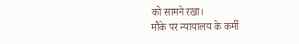को सामने रखा।
मौके पर न्यायालय के कर्मी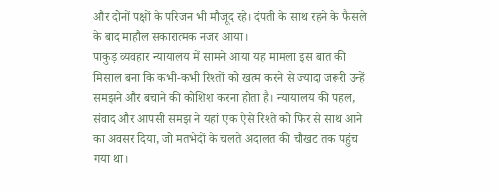और दोनों पक्षों के परिजन भी मौजूद रहे। दंपती के साथ रहने के फैसले के बाद माहौल सकारात्मक नजर आया।
पाकुड़ व्यवहार न्यायालय में सामने आया यह मामला इस बात की मिसाल बना कि कभी-कभी रिश्तों को खत्म करने से ज्यादा जरूरी उन्हें समझने और बचाने की कोशिश करना होता है। न्यायालय की पहल, संवाद और आपसी समझ ने यहां एक ऐसे रिश्ते को फिर से साथ आने का अवसर दिया, जो मतभेदों के चलते अदालत की चौखट तक पहुंच गया था।